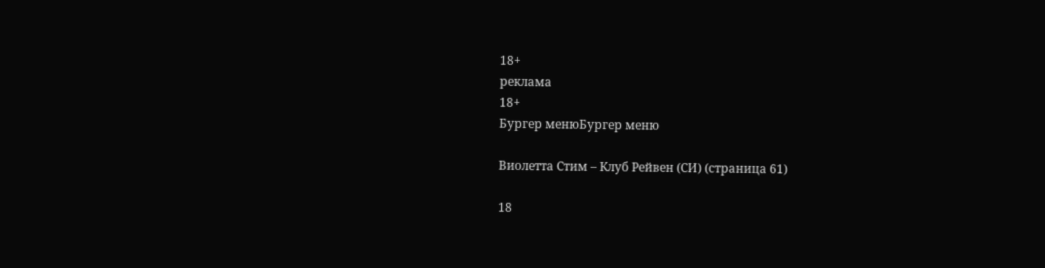18+
реклама
18+
Бургер менюБургер меню

Виолетта Стим – Клуб Рейвен (СИ) (страница 61)

18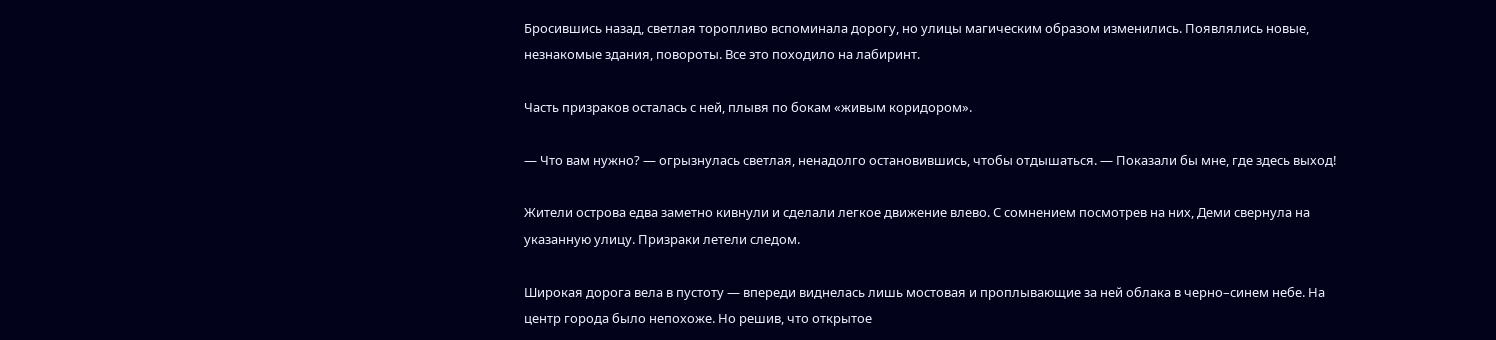Бросившись назад, светлая торопливо вспоминала дорогу, но улицы магическим образом изменились. Появлялись новые, незнакомые здания, повороты. Все это походило на лабиринт.

Часть призраков осталась с ней, плывя по бокам «живым коридором».

— Что вам нужно? — огрызнулась светлая, ненадолго остановившись, чтобы отдышаться. — Показали бы мне, где здесь выход!

Жители острова едва заметно кивнули и сделали легкое движение влево. С сомнением посмотрев на них, Деми свернула на указанную улицу. Призраки летели следом.

Широкая дорога вела в пустоту — впереди виднелась лишь мостовая и проплывающие за ней облака в черно–синем небе. На центр города было непохоже. Но решив, что открытое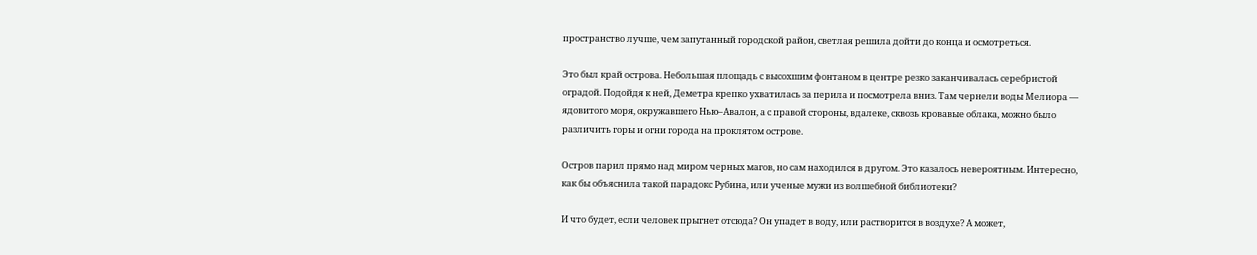пространство лучше, чем запутанный городской район, светлая решила дойти до конца и осмотреться.

Это был край острова. Небольшая площадь с высохшим фонтаном в центре резко заканчивалась серебристой оградой. Подойдя к ней, Деметра крепко ухватилась за перила и посмотрела вниз. Там чернели воды Мелиора — ядовитого моря, окружавшего Нью–Авалон, а с правой стороны, вдалеке, сквозь кровавые облака, можно было различить горы и огни города на проклятом острове.

Остров парил прямо над миром черных магов, но сам находился в другом. Это казалось невероятным. Интересно, как бы объяснила такой парадокс Рубина, или ученые мужи из волшебной библиотеки?

И что будет, если человек прыгнет отсюда? Он упадет в воду, или растворится в воздухе? А может,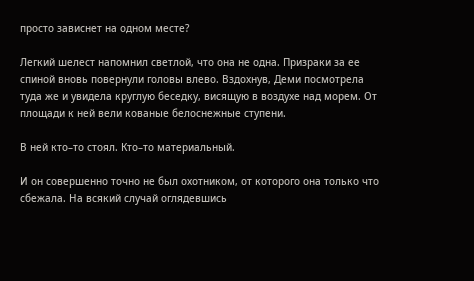просто зависнет на одном месте?

Легкий шелест напомнил светлой, что она не одна. Призраки за ее спиной вновь повернули головы влево. Вздохнув, Деми посмотрела туда же и увидела круглую беседку, висящую в воздухе над морем. От площади к ней вели кованые белоснежные ступени.

В ней кто–то стоял. Кто–то материальный.

И он совершенно точно не был охотником, от которого она только что сбежала. На всякий случай оглядевшись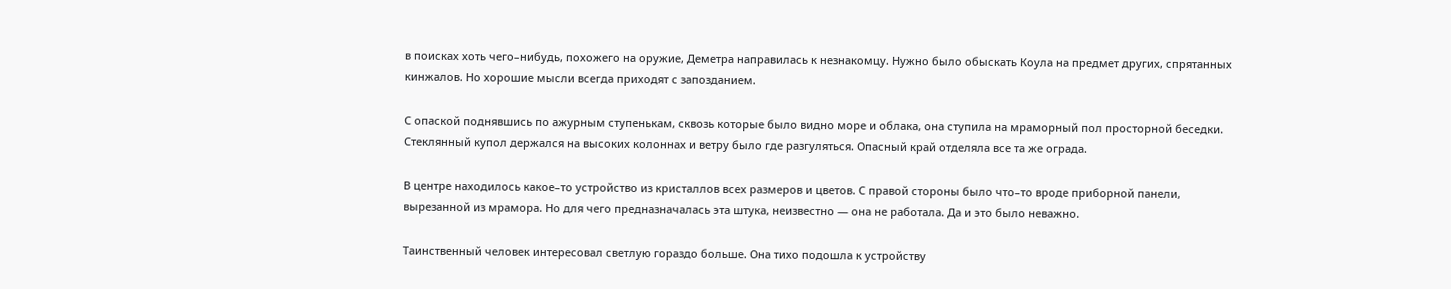в поисках хоть чего–нибудь, похожего на оружие, Деметра направилась к незнакомцу. Нужно было обыскать Коула на предмет других, спрятанных кинжалов. Но хорошие мысли всегда приходят с запозданием.

С опаской поднявшись по ажурным ступенькам, сквозь которые было видно море и облака, она ступила на мраморный пол просторной беседки. Стеклянный купол держался на высоких колоннах и ветру было где разгуляться. Опасный край отделяла все та же ограда.

В центре находилось какое–то устройство из кристаллов всех размеров и цветов. С правой стороны было что–то вроде приборной панели, вырезанной из мрамора. Но для чего предназначалась эта штука, неизвестно — она не работала. Да и это было неважно.

Таинственный человек интересовал светлую гораздо больше. Она тихо подошла к устройству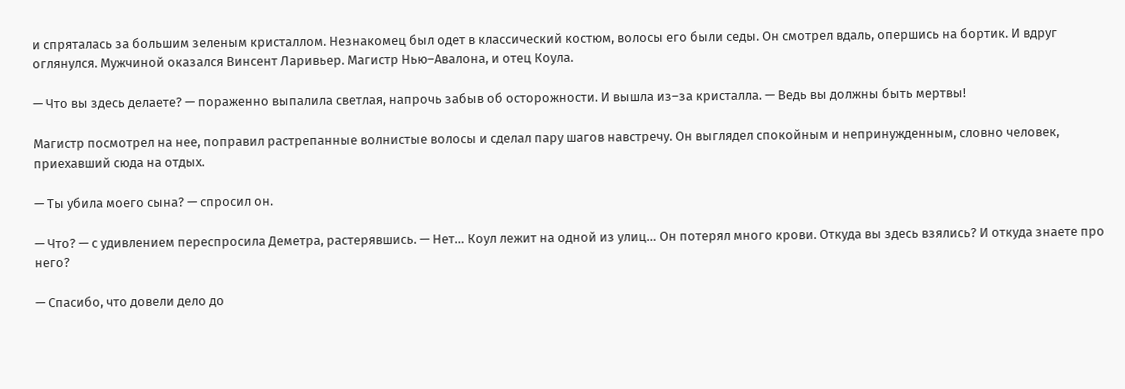и спряталась за большим зеленым кристаллом. Незнакомец был одет в классический костюм, волосы его были седы. Он смотрел вдаль, опершись на бортик. И вдруг оглянулся. Мужчиной оказался Винсент Ларивьер. Магистр Нью–Авалона, и отец Коула.

— Что вы здесь делаете? — пораженно выпалила светлая, напрочь забыв об осторожности. И вышла из–за кристалла. — Ведь вы должны быть мертвы!

Магистр посмотрел на нее, поправил растрепанные волнистые волосы и сделал пару шагов навстречу. Он выглядел спокойным и непринужденным, словно человек, приехавший сюда на отдых.

— Ты убила моего сына? — спросил он.

— Что? — с удивлением переспросила Деметра, растерявшись. — Нет… Коул лежит на одной из улиц… Он потерял много крови. Откуда вы здесь взялись? И откуда знаете про него?

— Спасибо, что довели дело до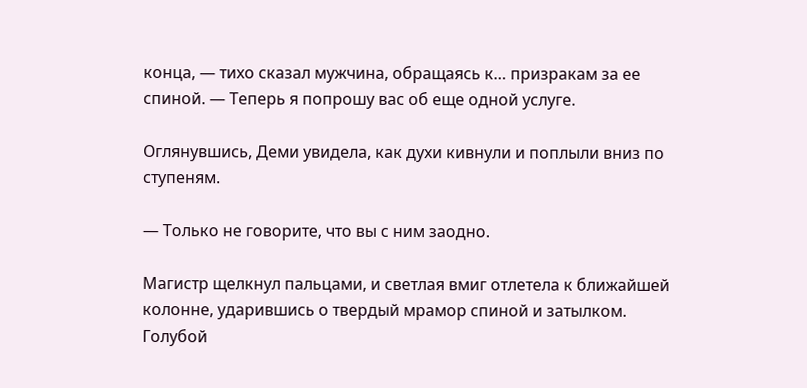конца, — тихо сказал мужчина, обращаясь к… призракам за ее спиной. — Теперь я попрошу вас об еще одной услуге.

Оглянувшись, Деми увидела, как духи кивнули и поплыли вниз по ступеням.

— Только не говорите, что вы с ним заодно.

Магистр щелкнул пальцами, и светлая вмиг отлетела к ближайшей колонне, ударившись о твердый мрамор спиной и затылком. Голубой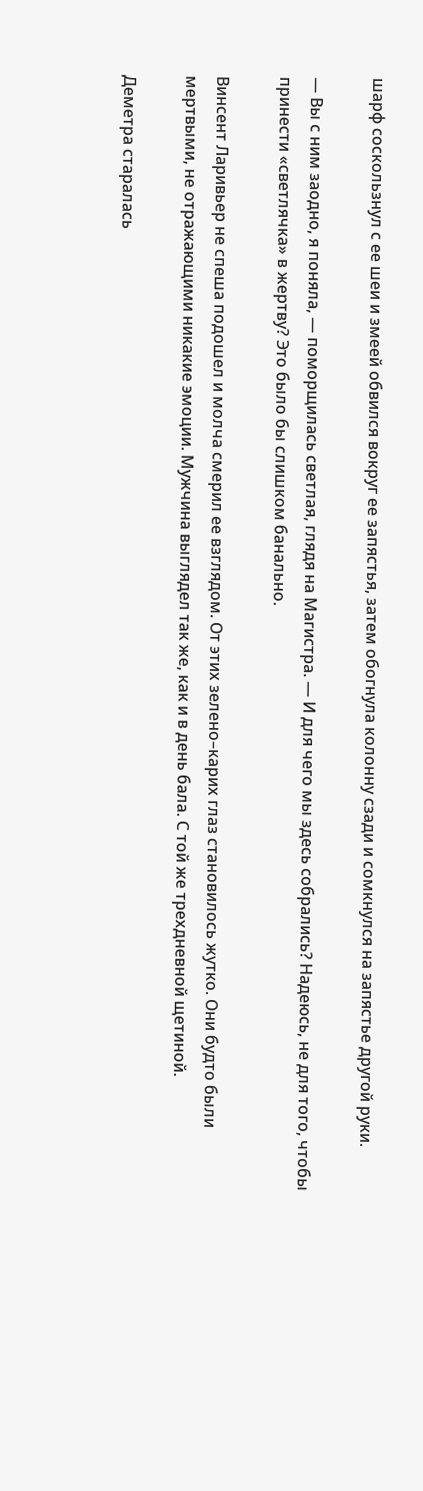шарф соскользнул с ее шеи и змеей обвился вокруг ее запястья, затем обогнула колонну сзади и сомкнулся на запястье другой руки.

— Вы с ним заодно, я поняла, — поморщилась светлая, глядя на Магистра. — И для чего мы здесь собрались? Надеюсь, не для того, чтобы принести «светлячка» в жертву? Это было бы слишком банально.

Винсент Ларивьер не спеша подошел и молча смерил ее взглядом. От этих зелено–карих глаз становилось жутко. Они будто были мертвыми, не отражающими никакие эмоции. Мужчина выглядел так же, как и в день бала. С той же трехдневной щетиной.

Деметра старалась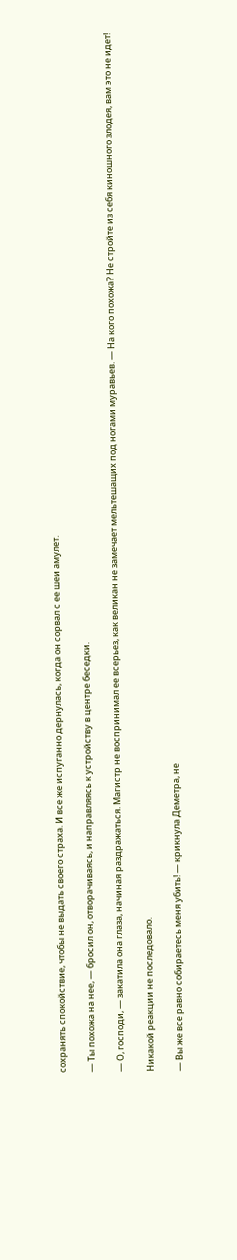сохранять спокойствие, чтобы не выдать своего страха. И все же испуганно дернулась, когда он сорвал с ее шеи амулет.

— Ты похожа на нее, — бросил он, отворачиваясь, и направляясь к устройству в центре беседки.

— О, господи, — закатила она глаза, начиная раздражаться. Магистр не воспринимал ее всерьез, как великан не замечает мельтешащих под ногами муравьев. — На кого похожа? Не стройте из себя киношного злодея, вам это не идет!

Никакой реакции не последовало.

— Вы же все равно собираетесь меня убить! — крикнула Деметра, не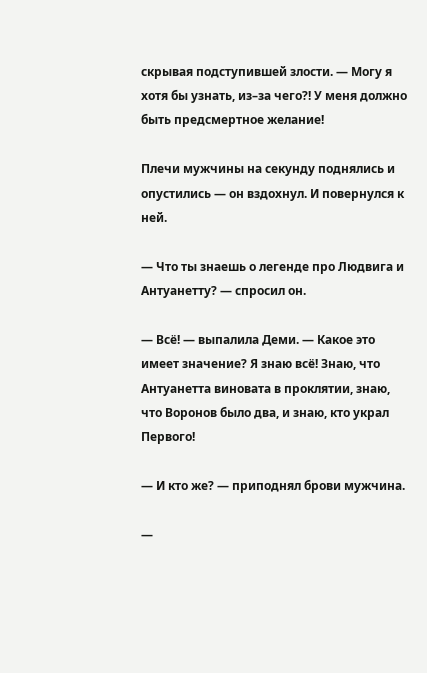скрывая подступившей злости. — Могу я хотя бы узнать, из–за чего?! У меня должно быть предсмертное желание!

Плечи мужчины на секунду поднялись и опустились — он вздохнул. И повернулся к ней.

— Что ты знаешь о легенде про Людвига и Антуанетту? — спросил он.

— Всё! — выпалила Деми. — Какое это имеет значение? Я знаю всё! Знаю, что Антуанетта виновата в проклятии, знаю, что Воронов было два, и знаю, кто украл Первого!

— И кто же? — приподнял брови мужчина.

—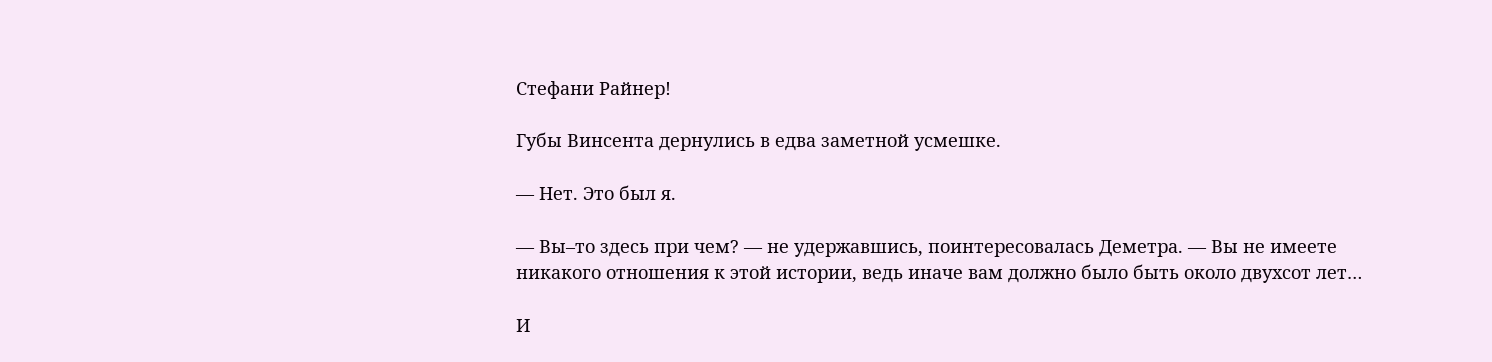Стефани Райнер!

Губы Винсента дернулись в едва заметной усмешке.

— Нет. Это был я.

— Вы–то здесь при чем? — не удержавшись, поинтересовалась Деметра. — Вы не имеете никакого отношения к этой истории, ведь иначе вам должно было быть около двухсот лет…

И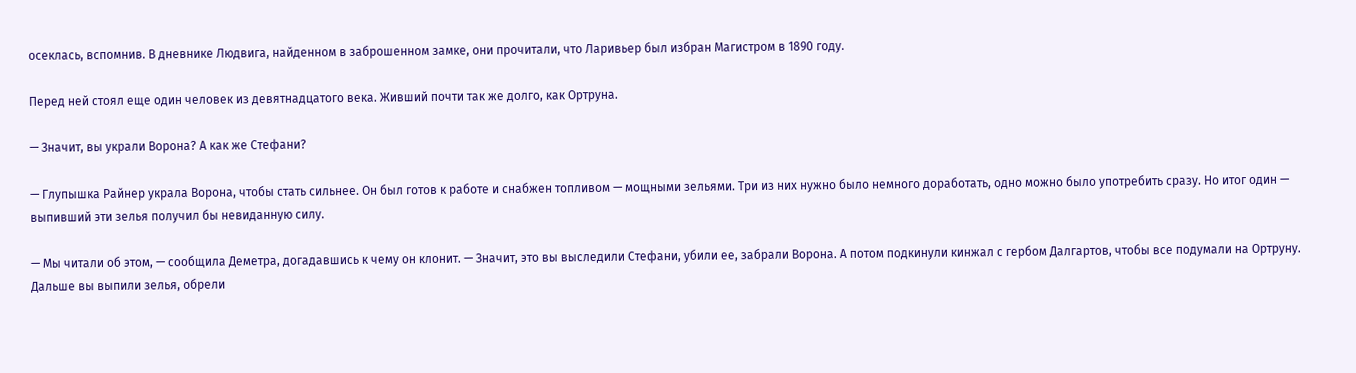осеклась, вспомнив. В дневнике Людвига, найденном в заброшенном замке, они прочитали, что Ларивьер был избран Магистром в 1890 году.

Перед ней стоял еще один человек из девятнадцатого века. Живший почти так же долго, как Ортруна.

— Значит, вы украли Ворона? А как же Стефани?

— Глупышка Райнер украла Ворона, чтобы стать сильнее. Он был готов к работе и снабжен топливом — мощными зельями. Три из них нужно было немного доработать, одно можно было употребить сразу. Но итог один — выпивший эти зелья получил бы невиданную силу.

— Мы читали об этом, — сообщила Деметра, догадавшись к чему он клонит. — Значит, это вы выследили Стефани, убили ее, забрали Ворона. А потом подкинули кинжал с гербом Далгартов, чтобы все подумали на Ортруну. Дальше вы выпили зелья, обрели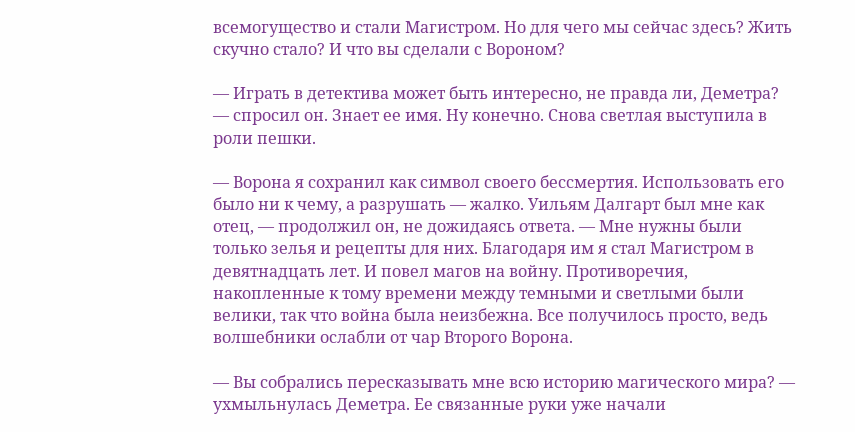всемогущество и стали Магистром. Но для чего мы сейчас здесь? Жить скучно стало? И что вы сделали с Вороном?

— Играть в детектива может быть интересно, не правда ли, Деметра? — спросил он. Знает ее имя. Ну конечно. Снова светлая выступила в роли пешки.

— Ворона я сохранил как символ своего бессмертия. Использовать его было ни к чему, а разрушать — жалко. Уильям Далгарт был мне как отец, — продолжил он, не дожидаясь ответа. — Мне нужны были только зелья и рецепты для них. Благодаря им я стал Магистром в девятнадцать лет. И повел магов на войну. Противоречия, накопленные к тому времени между темными и светлыми были велики, так что война была неизбежна. Все получилось просто, ведь волшебники ослабли от чар Второго Ворона.

— Вы собрались пересказывать мне всю историю магического мира? — ухмыльнулась Деметра. Ее связанные руки уже начали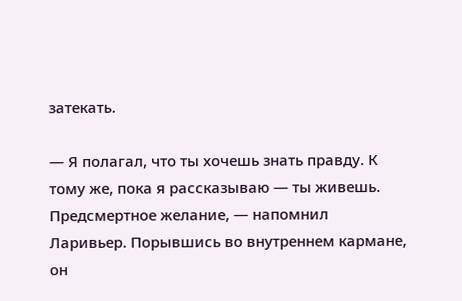затекать.

— Я полагал, что ты хочешь знать правду. К тому же, пока я рассказываю — ты живешь. Предсмертное желание, — напомнил Ларивьер. Порывшись во внутреннем кармане, он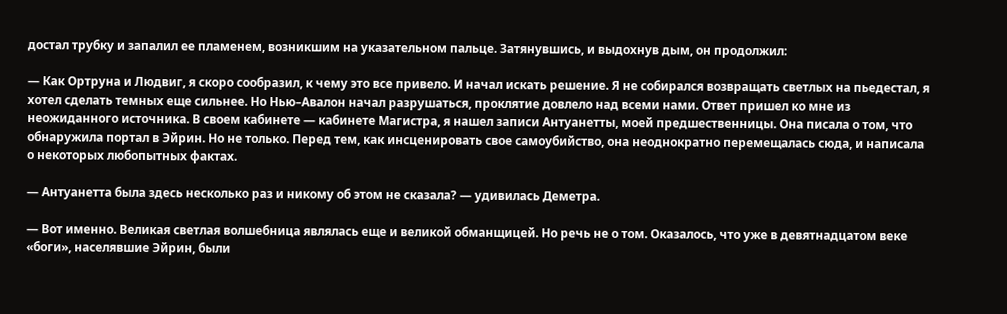достал трубку и запалил ее пламенем, возникшим на указательном пальце. Затянувшись, и выдохнув дым, он продолжил:

— Как Ортруна и Людвиг, я скоро сообразил, к чему это все привело. И начал искать решение. Я не собирался возвращать светлых на пьедестал, я хотел сделать темных еще сильнее. Но Нью–Авалон начал разрушаться, проклятие довлело над всеми нами. Ответ пришел ко мне из неожиданного источника. В своем кабинете — кабинете Магистра, я нашел записи Антуанетты, моей предшественницы. Она писала о том, что обнаружила портал в Эйрин. Но не только. Перед тем, как инсценировать свое самоубийство, она неоднократно перемещалась сюда, и написала о некоторых любопытных фактах.

— Антуанетта была здесь несколько раз и никому об этом не сказала? — удивилась Деметра.

— Вот именно. Великая светлая волшебница являлась еще и великой обманщицей. Но речь не о том. Оказалось, что уже в девятнадцатом веке «боги», населявшие Эйрин, были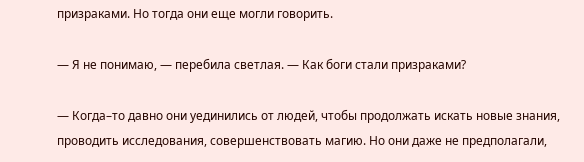призраками. Но тогда они еще могли говорить.

— Я не понимаю, — перебила светлая. — Как боги стали призраками?

— Когда–то давно они уединились от людей, чтобы продолжать искать новые знания, проводить исследования, совершенствовать магию. Но они даже не предполагали,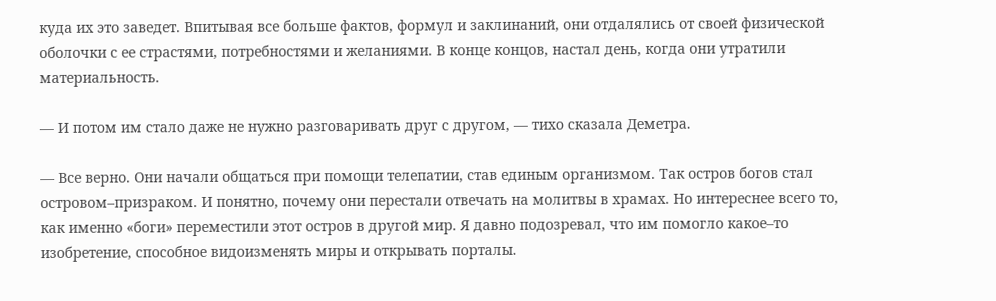куда их это заведет. Впитывая все больше фактов, формул и заклинаний, они отдалялись от своей физической оболочки с ее страстями, потребностями и желаниями. В конце концов, настал день, когда они утратили материальность.

— И потом им стало даже не нужно разговаривать друг с другом, — тихо сказала Деметра.

— Все верно. Они начали общаться при помощи телепатии, став единым организмом. Так остров богов стал островом–призраком. И понятно, почему они перестали отвечать на молитвы в храмах. Но интереснее всего то, как именно «боги» переместили этот остров в другой мир. Я давно подозревал, что им помогло какое–то изобретение, способное видоизменять миры и открывать порталы.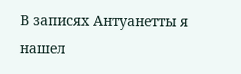В записях Антуанетты я нашел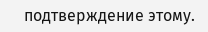подтверждение этому.